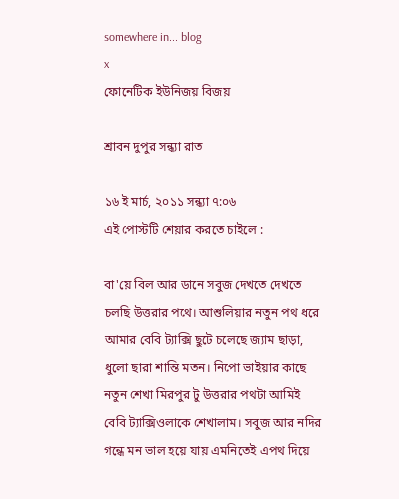somewhere in... blog
x
ফোনেটিক ইউনিজয় বিজয়

শ্রাবন দুপুর সন্ধ্যা রাত

১৬ ই মার্চ, ২০১১ সন্ধ্যা ৭:০৬
এই পোস্টটি শেয়ার করতে চাইলে :

বা'য়ে বিল আর ডানে সবুজ দেখতে দেখতে চলছি উত্তরার পথে। আশুলিয়ার নতুন পথ ধরে আমার বেবি ট্যাক্সি ছুটে চলেছে জ্যাম ছাড়া, ধুলো ছারা শান্তি মতন। নিপো ভাইয়ার কাছে নতুন শেখা মিরপুর টু উত্তরার পথটা আমিই বেবি ট্যাক্সিওলাকে শেখালাম। সবুজ আর নদির গন্ধে মন ভাল হয়ে যায় এমনিতেই এপথ দিয়ে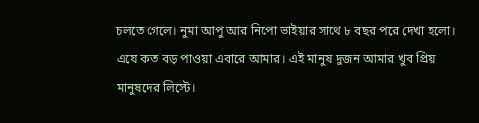চলতে গেলে। নুমা আপু আর নিপো ভাইয়ার সাথে ৮ বছর পরে দেখা হলো। এযে কত বড় পাওয়া এবারে আমার। এই মানুষ দুজন আমার খুব প্রিয় মানুষদের লিস্টে।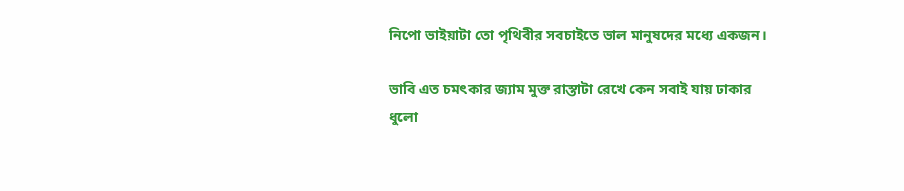নিপো ভাইয়াটা তো পৃথিবীর সবচাইতে ভাল মানুষদের মধ্যে একজন।

ভাবি এত চমৎকার জ্যাম মুক্ত রাস্তাটা রেখে কেন সবাই যায় ঢাকার ধুলো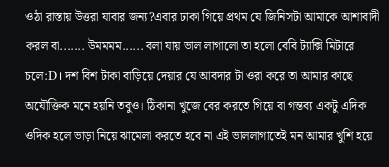ওঠা রাস্তায় উত্তরা যাবার জন্য?এবার ঢাকা গিয়ে প্রথম যে জিনিসটা আমাকে আশাবাদী করল বা....... উমমমম...... বলা যায় ভাল লাগালো তা হলো বেবি ট্যাক্সি মিটারে চলে:D। দশ বিশ টাকা বাড়িয়ে দেয়ার যে আবদার টা ওরা করে তা আমার কাছে অযৌক্তিক মনে হয়নি তবুও। ঠিকানা খুজে বের করতে গিয়ে বা গন্তব্য একটু এদিক ওদিক হলে ভাড়া নিয়ে ঝামেলা করতে হবে না এই ভাললাগাতেই মন আমার খুশি হয়ে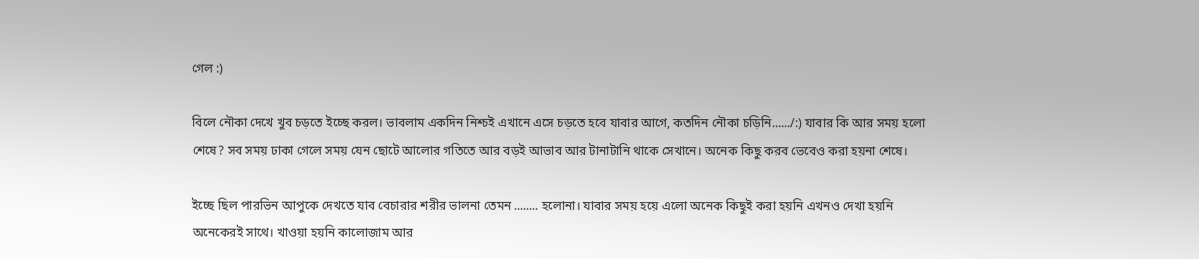গেল :)

বিলে নৌকা দেখে খুব চড়তে ইচ্ছে করল। ভাবলাম একদিন নিশ্চই এখানে এসে চড়তে হবে যাবার আগে, কতদিন নৌকা চড়িনি....../:) যাবার কি আর সময় হলো শেষে? সব সময় ঢাকা গেলে সময় যেন ছোটে আলোর গতিতে আর বড়ই আভাব আর টানাটানি থাকে সেখানে। অনেক কিছু করব ভেবেও করা হয়না শেষে।

ইচ্ছে ছিল পারভিন আপুকে দেখতে যাব বেচারার শরীর ভালনা তেমন ........ হলোনা। যাবার সময় হয়ে এলো অনেক কিছুই করা হয়নি এখনও দেখা হয়নি অনেকেরই সাথে। খাওয়া হয়নি কালোজাম আর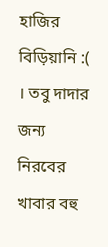হাজির বিড়িয়ানি :( । তবু দাদার জন্য নিরবের খাবার বহু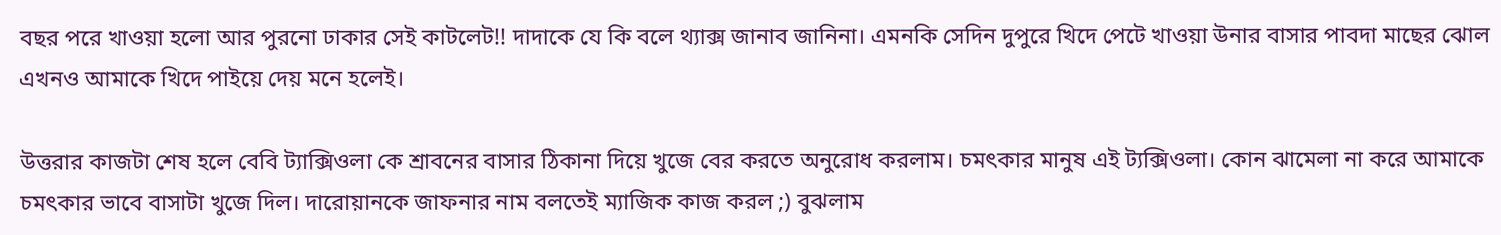বছর পরে খাওয়া হলো আর পুরনো ঢাকার সেই কাটলেট!! দাদাকে যে কি বলে থ্যাক্স জানাব জানিনা। এমনকি সেদিন দুপুরে খিদে পেটে খাওয়া উনার বাসার পাবদা মাছের ঝোল এখনও আমাকে খিদে পাইয়ে দেয় মনে হলেই।

উত্তরার কাজটা শেষ হলে বেবি ট্যাক্সিওলা কে শ্রাবনের বাসার ঠিকানা দিয়ে খুজে বের করতে অনুরোধ করলাম। চমৎকার মানুষ এই ট্যক্সিওলা। কোন ঝামেলা না করে আমাকে চমৎকার ভাবে বাসাটা খুজে দিল। দারোয়ানকে জাফনার নাম বলতেই ম্যাজিক কাজ করল ;) বুঝলাম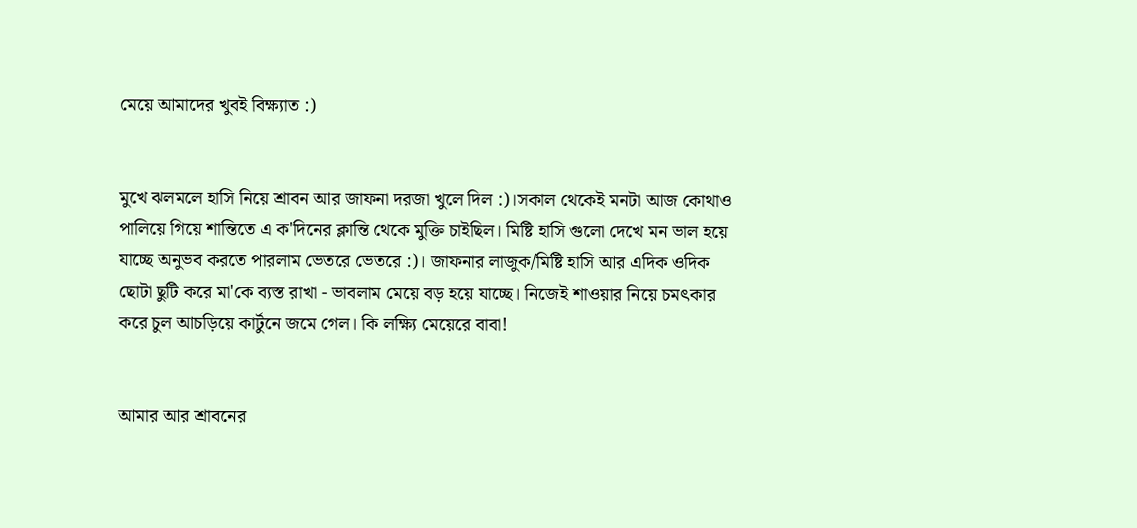মেয়ে আমাদের খুবই বিক্ষ্যাত :)


মুখে ঝলমলে হাসি নিয়ে শ্রাবন আর জাফনা দরজা খুলে দিল :)।সকাল থেকেই মনটা আজ কোথাও পালিয়ে গিয়ে শান্তিতে এ ক'দিনের ক্লান্তি থেকে মুক্তি চাইছিল। মিষ্টি হাসি গুলো দেখে মন ভাল হয়ে যাচ্ছে অনুভব করতে পারলাম ভেতরে ভেতরে :)। জাফনার লাজুক/মিষ্টি হাসি আর এদিক ওদিক ছোটা ছুটি করে মা'কে ব্যস্ত রাখা - ভাবলাম মেয়ে বড় হয়ে যাচ্ছে। নিজেই শাওয়ার নিয়ে চমৎকার করে চুল আচড়িয়ে কার্টুনে জমে গেল। কি লক্ষ্যি মেয়েরে বাবা!


আমার আর শ্রাবনের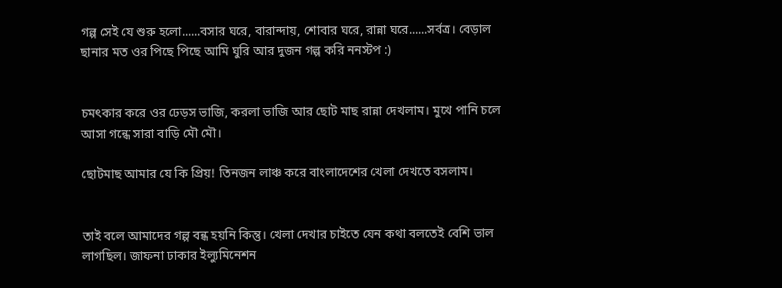গল্প সেই যে শুরু হলো......বসার ঘরে, বারান্দায়, শোবার ঘরে, রান্না ঘরে......সর্বত্র। বেড়াল ছানার মত ওর পিছে পিছে আমি ঘুরি আর দুজন গল্প করি ননস্টপ :)


চমৎকার করে ওর ঢেড়স ভাজি, করলা ভাজি আর ছোট মাছ রান্না দেখলাম। মুখে পানি চলে আসা গন্ধে সারা বাড়ি মৌ মৌ।

ছোটমাছ আমার যে কি প্রিয়! তিনজন লাঞ্চ করে বাংলাদেশের খেলা দেখতে বসলাম।


তাই বলে আমাদের গল্প বন্ধ হয়নি কিন্তু। খেলা দেখার চাইতে যেন কথা বলতেই বেশি ভাল লাগছিল। জাফনা ঢাকার ইল্যুমিনেশন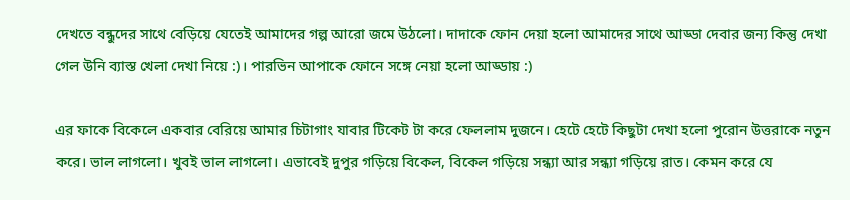দেখতে বন্ধুদের সাথে বেড়িয়ে যেতেই আমাদের গল্প আরো জমে উঠলো। দাদাকে ফোন দেয়া হলো আমাদের সাথে আড্ডা দেবার জন্য কিন্তু দেখা গেল উনি ব্যাস্ত খেলা দেখা নিয়ে :)। পারভিন আপাকে ফোনে সঙ্গে নেয়া হলো আড্ডায় :)

এর ফাকে বিকেলে একবার বেরিয়ে আমার চিটাগাং যাবার টিকেট টা করে ফেললাম দুজনে। হেটে হেটে কিছুটা দেখা হলো পুরোন উত্তরাকে নতুন করে। ভাল লাগলো। খুবই ভাল লাগলো। এভাবেই দুপুর গড়িয়ে বিকেল, বিকেল গড়িয়ে সন্ধ্যা আর সন্ধ্যা গড়িয়ে রাত। কেমন করে যে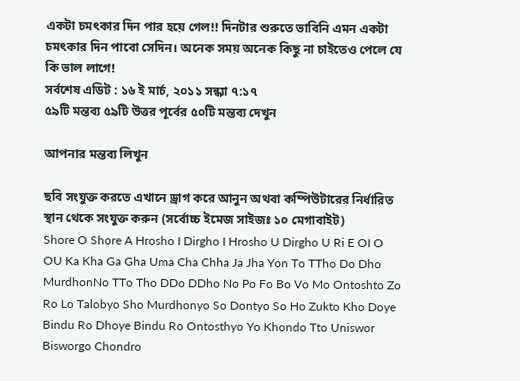একটা চমৎকার দিন পার হয়ে গেল!! দিনটার শুরুতে ভাবিনি এমন একটা চমৎকার দিন পাবো সেদিন। অনেক সময় অনেক কিছু না চাইতেও পেলে যে কি ভাল লাগে!
সর্বশেষ এডিট : ১৬ ই মার্চ, ২০১১ সন্ধ্যা ৭:১৭
৫৯টি মন্তব্য ৫৯টি উত্তর পূর্বের ৫০টি মন্তব্য দেখুন

আপনার মন্তব্য লিখুন

ছবি সংযুক্ত করতে এখানে ড্রাগ করে আনুন অথবা কম্পিউটারের নির্ধারিত স্থান থেকে সংযুক্ত করুন (সর্বোচ্চ ইমেজ সাইজঃ ১০ মেগাবাইট)
Shore O Shore A Hrosho I Dirgho I Hrosho U Dirgho U Ri E OI O OU Ka Kha Ga Gha Uma Cha Chha Ja Jha Yon To TTho Do Dho MurdhonNo TTo Tho DDo DDho No Po Fo Bo Vo Mo Ontoshto Zo Ro Lo Talobyo Sho Murdhonyo So Dontyo So Ho Zukto Kho Doye Bindu Ro Dhoye Bindu Ro Ontosthyo Yo Khondo Tto Uniswor Bisworgo Chondro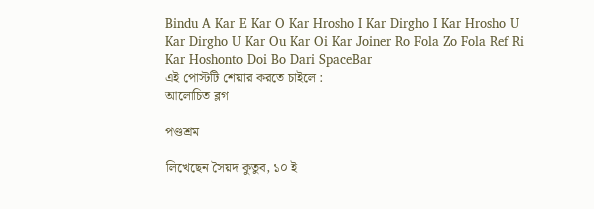Bindu A Kar E Kar O Kar Hrosho I Kar Dirgho I Kar Hrosho U Kar Dirgho U Kar Ou Kar Oi Kar Joiner Ro Fola Zo Fola Ref Ri Kar Hoshonto Doi Bo Dari SpaceBar
এই পোস্টটি শেয়ার করতে চাইলে :
আলোচিত ব্লগ

পণ্ডশ্রম

লিখেছেন সৈয়দ কুতুব, ১০ ই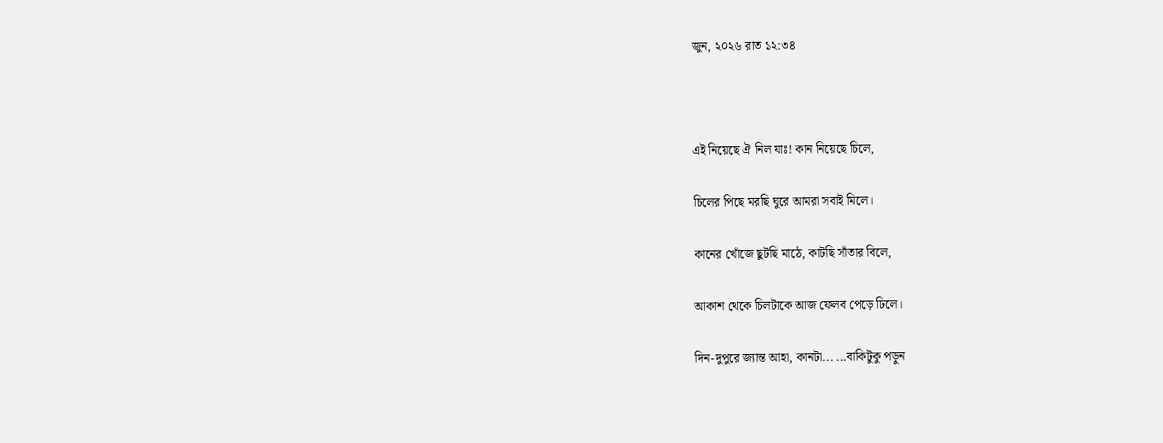জুন, ২০২৬ রাত ১২:৩৪



এই নিয়েছে ঐ নিল যাঃ! কান নিয়েছে চিলে,

চিলের পিছে মরছি ঘুরে আমরা সবাই মিলে।

কানের খোঁজে ছুটছি মাঠে, কাটছি সাঁতার বিলে,

আকাশ থেকে চিলটাকে আজ ফেলব পেড়ে ঢিলে।

দিন-দুপুরে জ্যান্ত আহা, কানটা... ...বাকিটুকু পড়ুন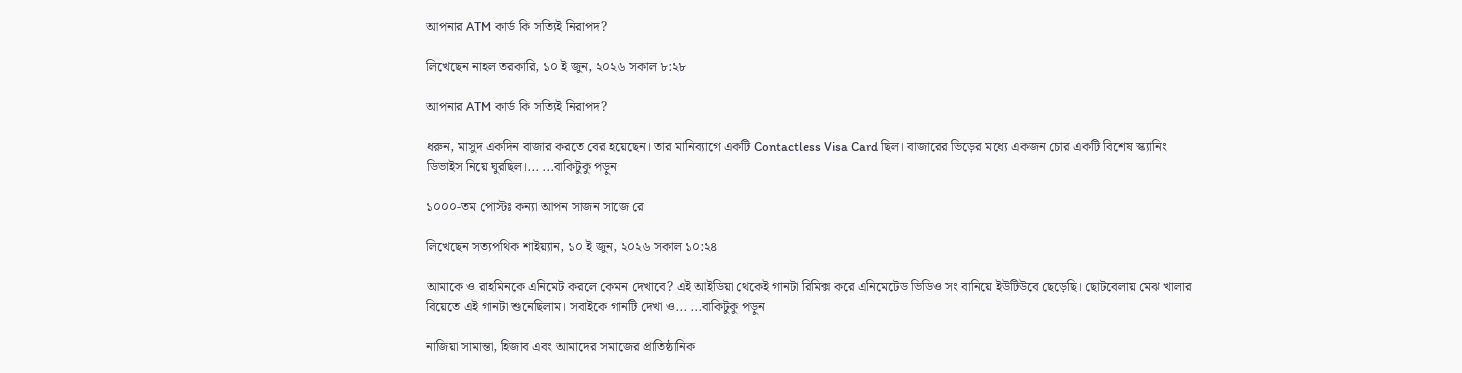আপনার ATM কার্ড কি সত্যিই নিরাপদ?

লিখেছেন নাহল তরকারি, ১০ ই জুন, ২০২৬ সকাল ৮:২৮

আপনার ATM কার্ড কি সত্যিই নিরাপদ?

ধরুন, মাসুদ একদিন বাজার করতে বের হয়েছেন। তার মানিব্যাগে একটি Contactless Visa Card ছিল। বাজারের ভিড়ের মধ্যে একজন চোর একটি বিশেষ স্ক্যানিং ডিভাইস নিয়ে ঘুরছিল।... ...বাকিটুকু পড়ুন

১০০০-তম পোস্টঃ কন্যা আপন সাজন সাজে রে

লিখেছেন সত্যপথিক শাইয়্যান, ১০ ই জুন, ২০২৬ সকাল ১০:২৪

আমাকে ও রাহমিনকে এনিমেট করলে কেমন দেখাবে? এই আইডিয়া থেকেই গানটা রিমিক্স করে এনিমেটেড ভিডিও সং বানিয়ে ইউটিউবে ছেড়েছি। ছোটবেলায় মেঝ খালার বিয়েতে এই গানটা শুনেছিলাম। সবাইকে গানটি দেখা ও... ...বাকিটুকু পড়ুন

নাজিয়া সামান্তা, হিজাব এবং আমাদের সমাজের প্রাতিষ্ঠানিক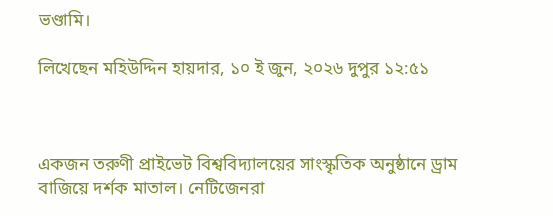ভণ্ডামি।

লিখেছেন মহিউদ্দিন হায়দার, ১০ ই জুন, ২০২৬ দুপুর ১২:৫১



একজন তরুণী প্রাইভেট বিশ্ববিদ্যালয়ের সাংস্কৃতিক অনুষ্ঠানে ড্রাম বাজিয়ে দর্শক মাতাল। নেটিজেনরা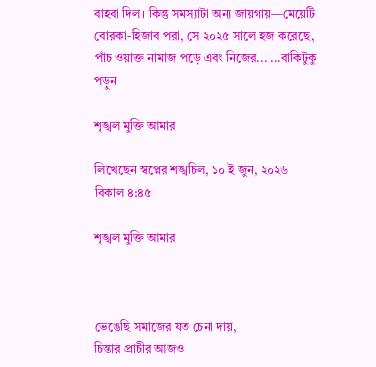বাহবা দিল। কিন্তু সমস্যাটা অন্য জায়গায়—মেয়েটি বোরকা-হিজাব পরা, সে ২০২৫ সালে হজ করেছে, পাঁচ ওয়াক্ত নামাজ পড়ে এবং নিজের... ...বাকিটুকু পড়ুন

শৃঙ্খল মুক্তি আমার

লিখেছেন স্বপ্নের শঙ্খচিল, ১০ ই জুন, ২০২৬ বিকাল ৪:৪৫

শৃঙ্খল মুক্তি আমার



ভেঙেছি সমাজের যত চেনা দায়,
চিন্তার প্রাচীর আজও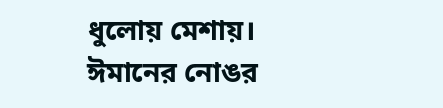ধুলোয় মেশায়।
ঈমানের নোঙর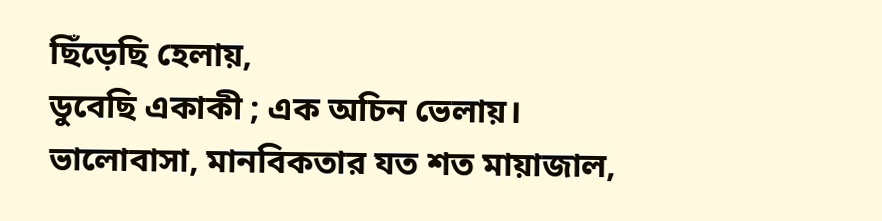ছিঁড়েছি হেলায়,
ডুবেছি একাকী ; এক অচিন ভেলায়।
ভালোবাসা, মানবিকতার যত শত মায়াজাল,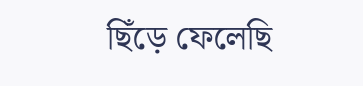ছিঁড়ে ফেলেছি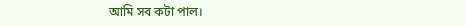আমি সব কটা পাল।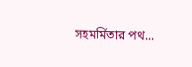সহমর্মিতার পথ...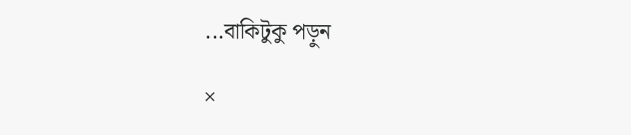...বাকিটুকু পড়ুন

×